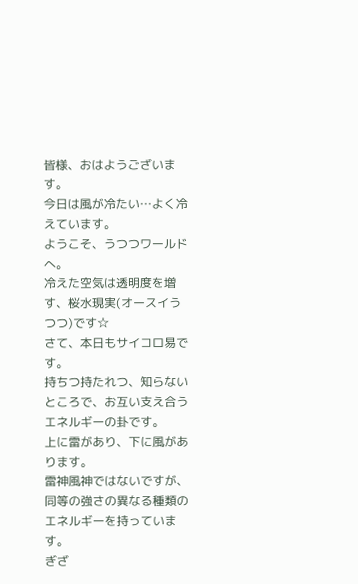皆様、おはようございます。
今日は風が冷たい…よく冷えています。
ようこそ、うつつワールドへ。
冷えた空気は透明度を増す、桜水現実(オースイうつつ)です☆
さて、本日もサイコロ易です。
持ちつ持たれつ、知らないところで、お互い支え合うエネルギーの卦です。
上に雷があり、下に風があります。
雷神風神ではないですが、同等の強さの異なる種類のエネルギーを持っています。
ぎざ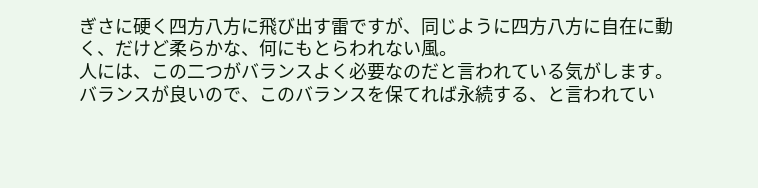ぎさに硬く四方八方に飛び出す雷ですが、同じように四方八方に自在に動く、だけど柔らかな、何にもとらわれない風。
人には、この二つがバランスよく必要なのだと言われている気がします。
バランスが良いので、このバランスを保てれば永続する、と言われてい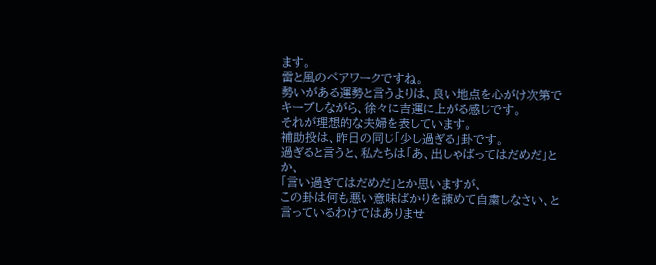ます。
雷と風のペアワークですね。
勢いがある運勢と言うよりは、良い地点を心がけ次第でキーブしながら、徐々に吉運に上がる感じです。
それが理想的な夫婦を表しています。
補助投は、昨日の同じ「少し過ぎる」卦です。
過ぎると言うと、私たちは「あ、出しゃばってはだめだ」とか、
「言い過ぎてはだめだ」とか思いますが、
この卦は何も悪い意味ばかりを諌めて自粛しなさい、と言っているわけではありませ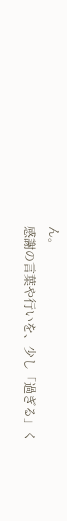ん。
感謝の言葉や行いを、少し「過ぎる」く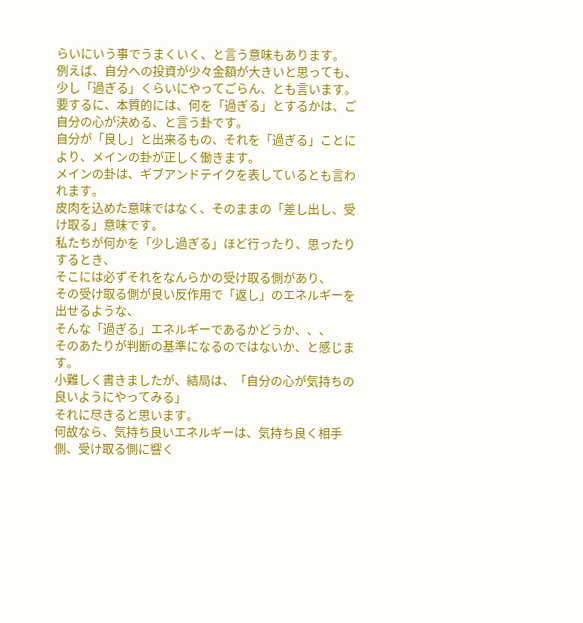らいにいう事でうまくいく、と言う意味もあります。
例えば、自分への投資が少々金額が大きいと思っても、少し「過ぎる」くらいにやってごらん、とも言います。
要するに、本質的には、何を「過ぎる」とするかは、ご自分の心が決める、と言う卦です。
自分が「良し」と出来るもの、それを「過ぎる」ことにより、メインの卦が正しく働きます。
メインの卦は、ギブアンドテイクを表しているとも言われます。
皮肉を込めた意味ではなく、そのままの「差し出し、受け取る」意味です。
私たちが何かを「少し過ぎる」ほど行ったり、思ったりするとき、
そこには必ずそれをなんらかの受け取る側があり、
その受け取る側が良い反作用で「返し」のエネルギーを出せるような、
そんな「過ぎる」エネルギーであるかどうか、、、
そのあたりが判断の基準になるのではないか、と感じます。
小難しく書きましたが、結局は、「自分の心が気持ちの良いようにやってみる」
それに尽きると思います。
何故なら、気持ち良いエネルギーは、気持ち良く相手側、受け取る側に響く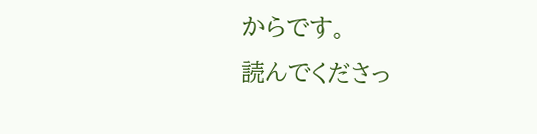からです。
読んでくださっ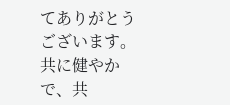てありがとうございます。
共に健やかで、共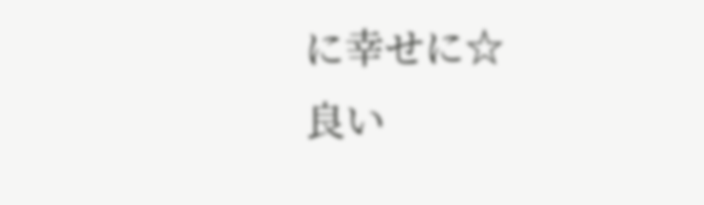に幸せに☆
良い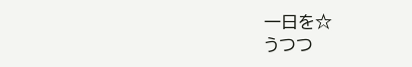一日を☆
うつつ